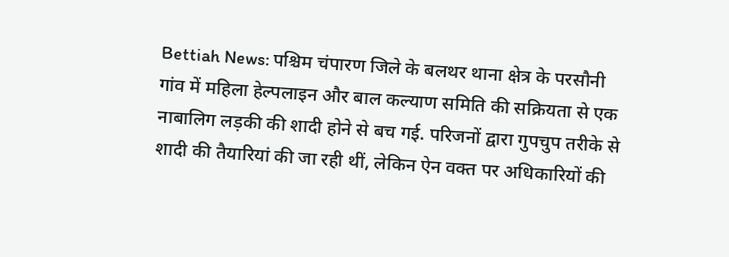Bettiah News: पश्चिम चंपारण जिले के बलथर थाना क्षेत्र के परसौनी गांव में महिला हेल्पलाइन और बाल कल्याण समिति की सक्रियता से एक नाबालिग लड़की की शादी होने से बच गई. परिजनों द्वारा गुपचुप तरीके से शादी की तैयारियां की जा रही थीं, लेकिन ऐन वक्त पर अधिकारियों की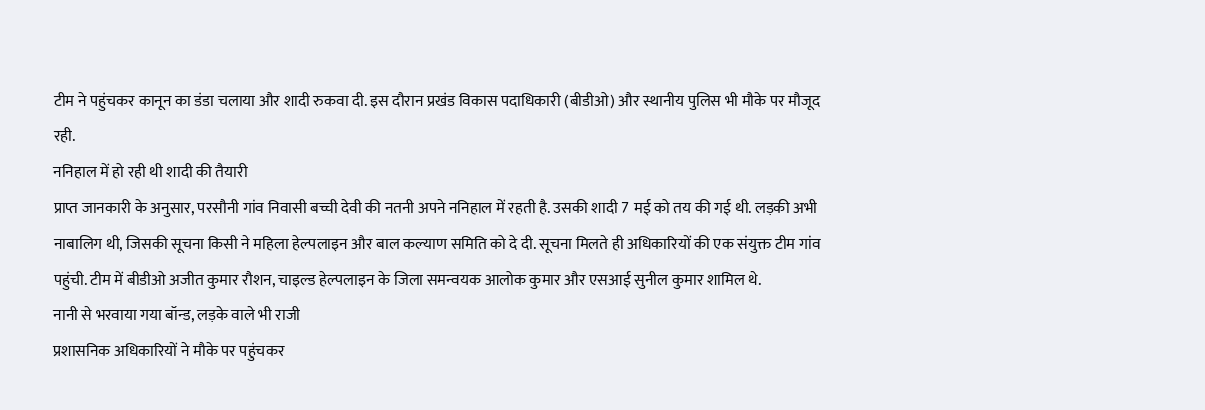टीम ने पहुंचकर कानून का डंडा चलाया और शादी रुकवा दी. इस दौरान प्रखंड विकास पदाधिकारी (बीडीओ) और स्थानीय पुलिस भी मौके पर मौजूद रही.
ननिहाल में हो रही थी शादी की तैयारी
प्राप्त जानकारी के अनुसार, परसौनी गांव निवासी बच्ची देवी की नतनी अपने ननिहाल में रहती है. उसकी शादी 7 मई को तय की गई थी. लड़की अभी नाबालिग थी, जिसकी सूचना किसी ने महिला हेल्पलाइन और बाल कल्याण समिति को दे दी. सूचना मिलते ही अधिकारियों की एक संयुक्त टीम गांव पहुंची. टीम में बीडीओ अजीत कुमार रौशन, चाइल्ड हेल्पलाइन के जिला समन्वयक आलोक कुमार और एसआई सुनील कुमार शामिल थे.
नानी से भरवाया गया बॉन्ड, लड़के वाले भी राजी
प्रशासनिक अधिकारियों ने मौके पर पहुंचकर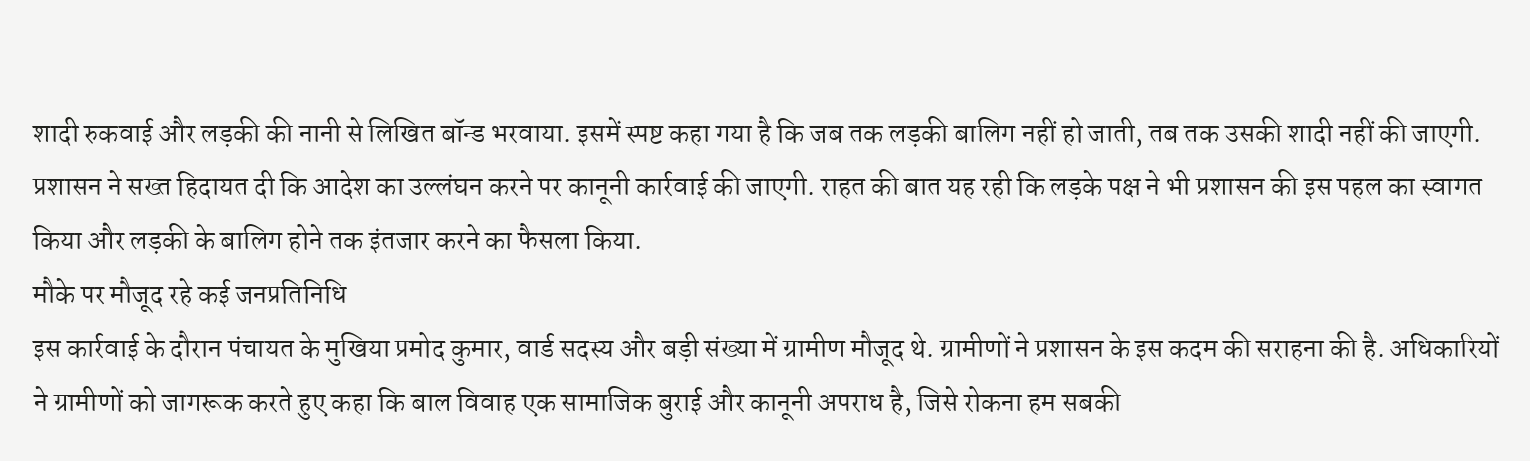शादी रुकवाई और लड़की की नानी से लिखित बॉन्ड भरवाया. इसमें स्पष्ट कहा गया है कि जब तक लड़की बालिग नहीं हो जाती, तब तक उसकी शादी नहीं की जाएगी. प्रशासन ने सख्त हिदायत दी कि आदेश का उल्लंघन करने पर कानूनी कार्रवाई की जाएगी. राहत की बात यह रही कि लड़के पक्ष ने भी प्रशासन की इस पहल का स्वागत किया और लड़की के बालिग होने तक इंतजार करने का फैसला किया.
मौके पर मौजूद रहे कई जनप्रतिनिधि
इस कार्रवाई के दौरान पंचायत के मुखिया प्रमोद कुमार, वार्ड सदस्य और बड़ी संख्या में ग्रामीण मौजूद थे. ग्रामीणों ने प्रशासन के इस कदम की सराहना की है. अधिकारियों ने ग्रामीणों को जागरूक करते हुए कहा कि बाल विवाह एक सामाजिक बुराई और कानूनी अपराध है, जिसे रोकना हम सबकी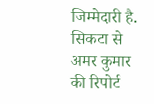जिम्मेदारी है.
सिकटा से अमर कुमार की रिपोर्ट